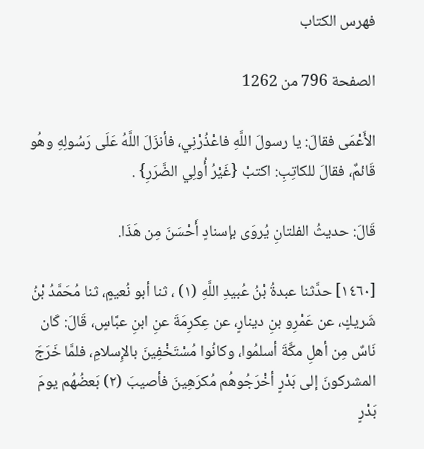فهرس الكتاب

الصفحة 796 من 1262

الأَعْمَى فقالَ: يا رسولَ اللَّهِ فاعْذُرْنِي، فأنزَلَ اللَّهُ عَلَى رَسُولِهِ وهُو قَائمٌ، فقالَ للكاتِبِ: اكتبْ {غَيْرُ أُولِي الضَّرَرِ} .

قَالَ: حديثُ الفلتانِ يُروَى بإسنادٍ أَحْسَنَ مِن هَذَا.

[١٤٦٠] حدَّثنا عبدةُ بْنُ عُبيدِ اللَّهِ (١) ، ثنا أبو نُعيمٍ، ثنا مُحَمَّدُ بْنُ شَريكٍ، عن عَمْرِو بنِ دينارٍ، عن عِكرِمَةَ عنِ ابنِ عبَّاسٍ، قَالَ: كَان نَاسٌ مِن أهلِ مكَّةَ أسلمُوا، وكانُوا مُسْتَخْفِينَ بالإِسلامِ، فلمَّا خَرَجَ المشركونَ إلى بَدْرٍ أخْرَجُوهُم مُكرَهِينَ فأصيبَ (٢) بَعضُهُم يومَ بَدْرٍ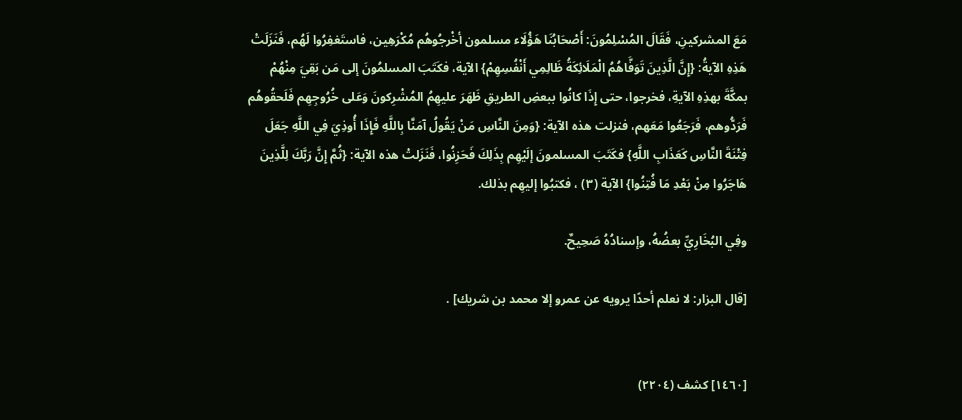مَعَ المشركينِ، فَقَالَ المُسْلِمُونَ: أَصْحَابُنَا هَؤُلَاء مسلمون أخْرجُوهُم مُكْرَهِين، فاستَغفِرُوا لَهُم، فَنَزَلَتْ هَذِهِ الآيةُ: {إِنَّ الَّذِينَ تَوَفَّاهُمُ الْمَلَائِكَةُ ظَالِمِي أَنْفُسِهِمْ} الآية، فكَتَبَ المسلمُونَ إلى مَن بَقِيَ مِنْهُمْ بمكَّةَ بهذِهِ الآيةِ، فخرجوا، حتى إِذَا كانُوا ببعضِ الطريقِ ظَهَرَ عليهِمُ المُشْرِكونَ وَعَلى خُرُوجِهِم فَلَحقُوهُم فَرَدُّوهم، فَرَجَعُوا مَعَهم، فنزلت هذه الآية: {وَمِنَ النَّاسِ مَنْ يَقُولُ آمَنَّا بِاللَّهِ فَإِذَا أُوذِيَ فِي اللَّهِ جَعَلَ فِتْنَةَ النَّاسِ كَعَذَابِ اللَّهِ} فكَتَبَ المسلمونَ إلَيْهِم بِذَلِكَ فَحَزِنُوا، فَنَزَلتْ هذه الآية: {ثُمَّ إِنَّ رَبَّكَ لِلَّذِينَ هَاجَرُوا مِنْ بَعْدِ مَا فُتِنُوا} الآية (٣) ، فكتبُوا إليهِم بذلك.

وفِي البُخَارِيِّ بعضُهُ، وإسنادُهُ صَحِيحٌ.

[قال البزار: لا نعلم أحدًا يرويه عن عمرو إلا محمد بن شريك] .


[١٤٦٠] كشف (٢٢٠٤)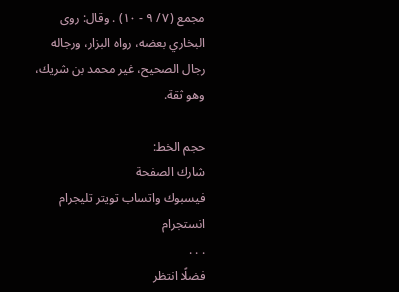مجمع (٧/ ٩ - ١٠) . وقال: روى البخاري بعضه، رواه البزار، ورجاله رجال الصحيح، غير محمد بن شريك، وهو ثقة.

حجم الخط:
شارك الصفحة
فيسبوك واتساب تويتر تليجرام انستجرام
. . .
فضلًا انتظر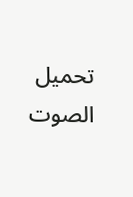تحميل الصوت